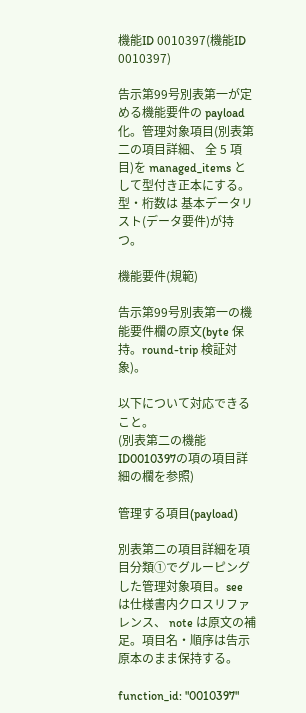機能ID 0010397(機能ID 0010397)

告示第99号別表第一が定める機能要件の payload 化。管理対象項目(別表第二の項目詳細、 全 5 項目)を managed_items として型付き正本にする。型・桁数は 基本データリスト(データ要件)が持つ。

機能要件(規範)

告示第99号別表第一の機能要件欄の原文(byte 保持。round-trip 検証対象)。

以下について対応できること。
(別表第二の機能ID0010397の項の項目詳細の欄を参照)

管理する項目(payload)

別表第二の項目詳細を項目分類①でグルーピングした管理対象項目。see は仕様書内クロスリファレンス、 note は原文の補足。項目名・順序は告示原本のまま保持する。

function_id: "0010397"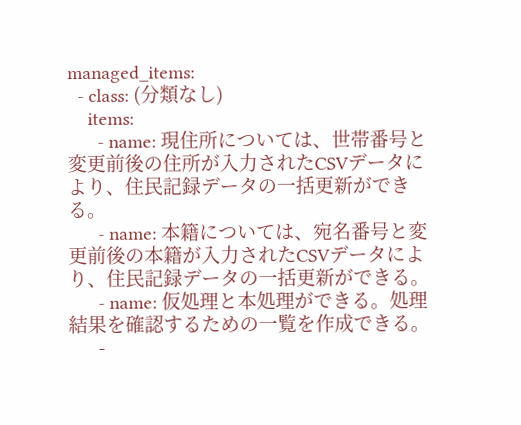managed_items:
  - class: (分類なし)
    items:
      - name: 現住所については、世帯番号と変更前後の住所が入力されたCSVデータにより、住民記録データの一括更新ができる。
      - name: 本籍については、宛名番号と変更前後の本籍が入力されたCSVデータにより、住民記録データの一括更新ができる。
      - name: 仮処理と本処理ができる。処理結果を確認するための一覧を作成できる。
      -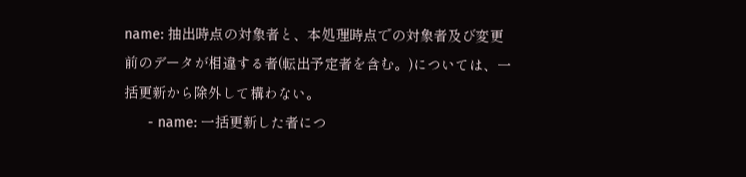name: 抽出時点の対象者と、本処理時点での対象者及び変更前のデータが相違する者(転出予定者を含む。)については、一括更新から除外して構わない。
      - name: 一括更新した者につ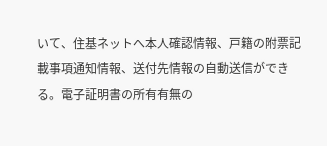いて、住基ネットへ本人確認情報、戸籍の附票記載事項通知情報、送付先情報の自動送信ができる。電子証明書の所有有無の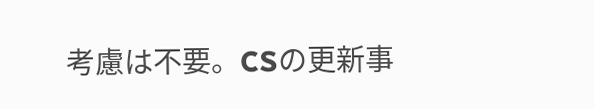考慮は不要。CSの更新事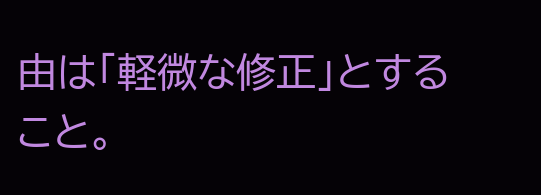由は「軽微な修正」とすること。